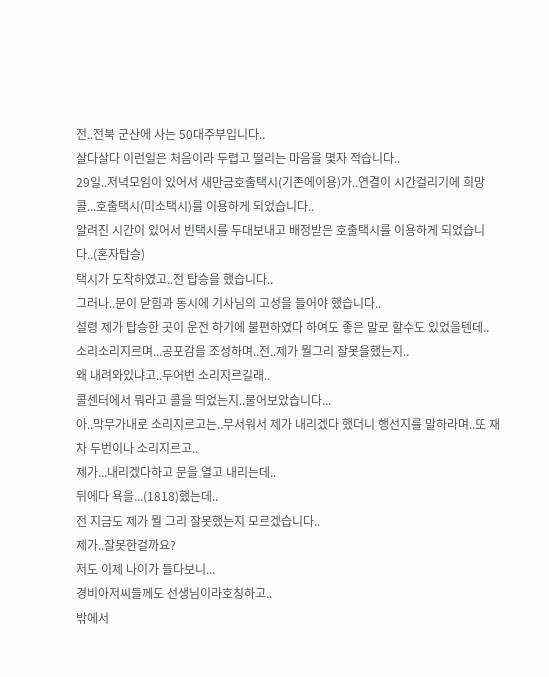전..전북 군산에 사는 50대주부입니다..
살다살다 이런일은 처음이라 두렵고 떨리는 마음을 몇자 적습니다..
29일..저녁모임이 있어서 새만금호출택시(기존에이용)가..연결이 시간걸리기에 희망콜...호출택시(미소택시)를 이용하게 되었습니다..
알려진 시간이 있어서 빈택시를 두대보내고 배정받은 호출택시를 이용하게 되었습니다..(혼자탑승)
택시가 도착하였고..전 탑승을 했습니다..
그러나..문이 닫힘과 동시에 기사님의 고성을 들어야 했습니다..
설령 제가 탑승한 곳이 운전 하기에 불편하였다 하여도 좋은 말로 할수도 있었을텐데..
소리소리지르며...공포감을 조성하며..전..제가 뭘그리 잘못을했는지..
왜 내려와있냐고..두어번 소리지르길래..
콜센터에서 뭐라고 콜을 띄었는지..물어보았습니다...
아..막무가내로 소리지르고는..무서워서 제가 내리겠다 했더니 행선지를 말하라며..또 재차 두번이나 소리지르고..
제가...내리겠다하고 문을 열고 내리는데..
뒤에다 욕을...(1818)했는데..
전 지금도 제가 뭘 그리 잘못했는지 모르겠습니다..
제가..잘못한걸까요?
저도 이제 나이가 들다보니...
경비아저씨들께도 선생님이라호칭하고..
밖에서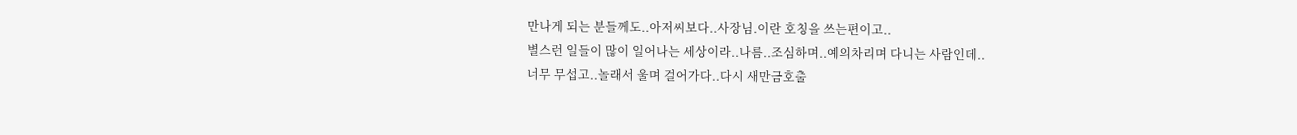만나게 되는 분들께도..아저씨보다..사장님.이란 호칭을 쓰는편이고..
별스런 일들이 많이 일어나는 세상이라..나름..조심하며..예의차리며 다니는 사람인데..
너무 무섭고..놀래서 울며 걸어가다..다시 새만금호출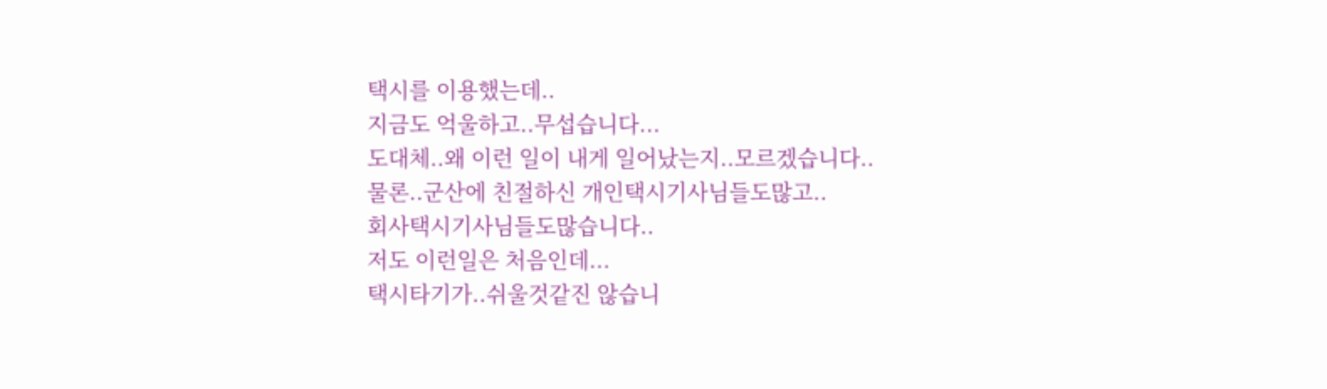택시를 이용했는데..
지금도 억울하고..무섭습니다...
도대체..왜 이런 일이 내게 일어났는지..모르겠습니다..
물론..군산에 친절하신 개인택시기사님들도많고..
회사택시기사님들도많습니다..
저도 이런일은 처음인데...
택시타기가..쉬울것같진 않습니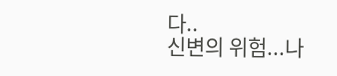다..
신변의 위험...나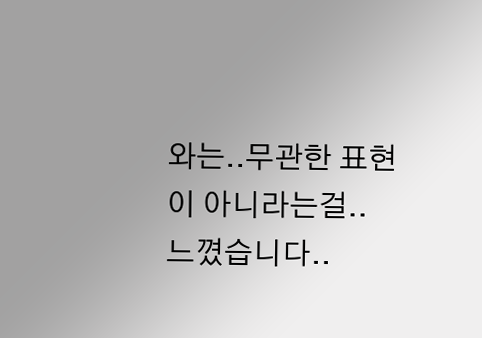와는..무관한 표현이 아니라는걸..
느꼈습니다..